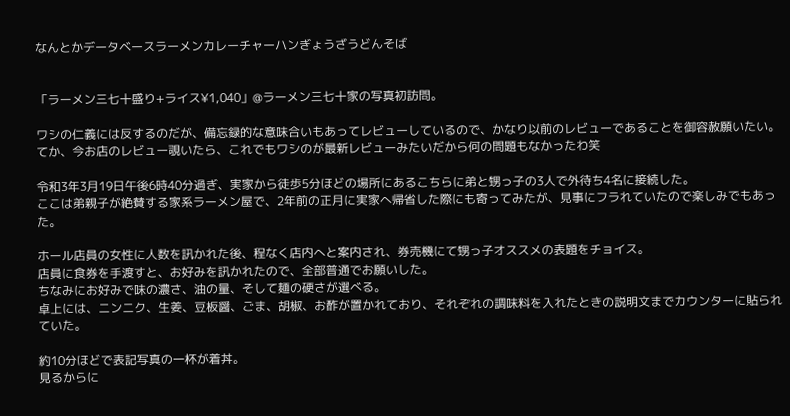なんとかデータベースラーメンカレーチャーハンぎょうざうどんそば


「ラーメン三七十盛り+ライス¥1,040」@ラーメン三七十家の写真初訪問。

ワシの仁義には反するのだが、備忘録的な意味合いもあってレビューしているので、かなり以前のレビューであることを御容赦願いたい。
てか、今お店のレビュー覗いたら、これでもワシのが最新レビューみたいだから何の問題もなかったわ笑

令和3年3月19日午後6時40分過ぎ、実家から徒歩5分ほどの場所にあるこちらに弟と甥っ子の3人で外待ち4名に接続した。
ここは弟親子が絶賛する家系ラーメン屋で、2年前の正月に実家へ帰省した際にも寄ってみたが、見事にフラれていたので楽しみでもあった。

ホール店員の女性に人数を訊かれた後、程なく店内へと案内され、券売機にて甥っ子オススメの表題をチョイス。
店員に食券を手渡すと、お好みを訊かれたので、全部普通でお願いした。
ちなみにお好みで味の濃さ、油の量、そして麺の硬さが選べる。
卓上には、ニンニク、生姜、豆板醤、ごま、胡椒、お酢が置かれており、それぞれの調味料を入れたときの説明文までカウンターに貼られていた。

約10分ほどで表記写真の一杯が着丼。
見るからに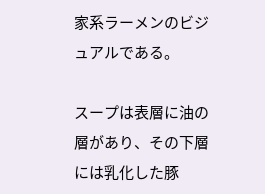家系ラーメンのビジュアルである。

スープは表層に油の層があり、その下層には乳化した豚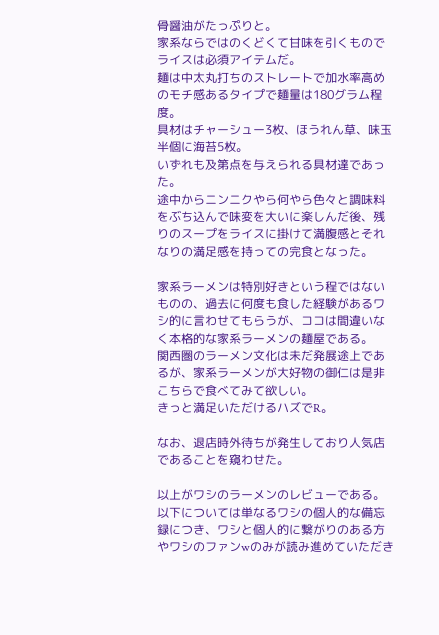骨醤油がたっぷりと。
家系ならではのくどくて甘味を引くものでライスは必須アイテムだ。
麺は中太丸打ちのストレートで加水率高めのモチ感あるタイプで麺量は180グラム程度。
具材はチャーシュー3枚、ほうれん草、味玉半個に海苔5枚。
いずれも及第点を与えられる具材達であった。
途中からニンニクやら何やら色々と調味料をぶち込んで味変を大いに楽しんだ後、残りのスープをライスに掛けて満腹感とそれなりの満足感を持っての完食となった。

家系ラーメンは特別好きという程ではないものの、過去に何度も食した経験があるワシ的に言わせてもらうが、ココは間違いなく本格的な家系ラーメンの麺屋である。
関西圏のラーメン文化は未だ発展途上であるが、家系ラーメンが大好物の御仁は是非こちらで食べてみて欲しい。
きっと満足いただけるハズでR。

なお、退店時外待ちが発生しており人気店であることを窺わせた。

以上がワシのラーメンのレビューである。
以下については単なるワシの個人的な備忘録につき、ワシと個人的に繋がりのある方やワシのファンwのみが読み進めていただき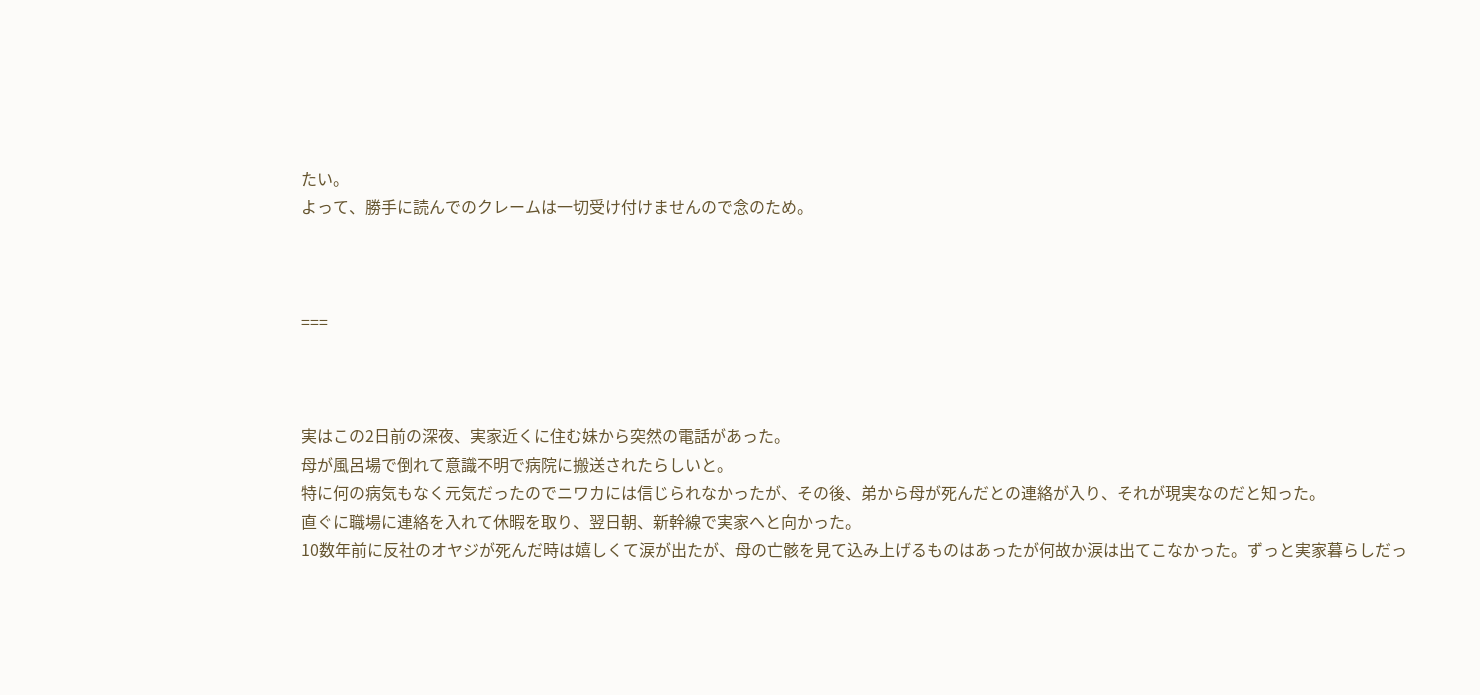たい。
よって、勝手に読んでのクレームは一切受け付けませんので念のため。



===



実はこの2日前の深夜、実家近くに住む妹から突然の電話があった。
母が風呂場で倒れて意識不明で病院に搬送されたらしいと。
特に何の病気もなく元気だったのでニワカには信じられなかったが、その後、弟から母が死んだとの連絡が入り、それが現実なのだと知った。
直ぐに職場に連絡を入れて休暇を取り、翌日朝、新幹線で実家へと向かった。
10数年前に反社のオヤジが死んだ時は嬉しくて涙が出たが、母の亡骸を見て込み上げるものはあったが何故か涙は出てこなかった。ずっと実家暮らしだっ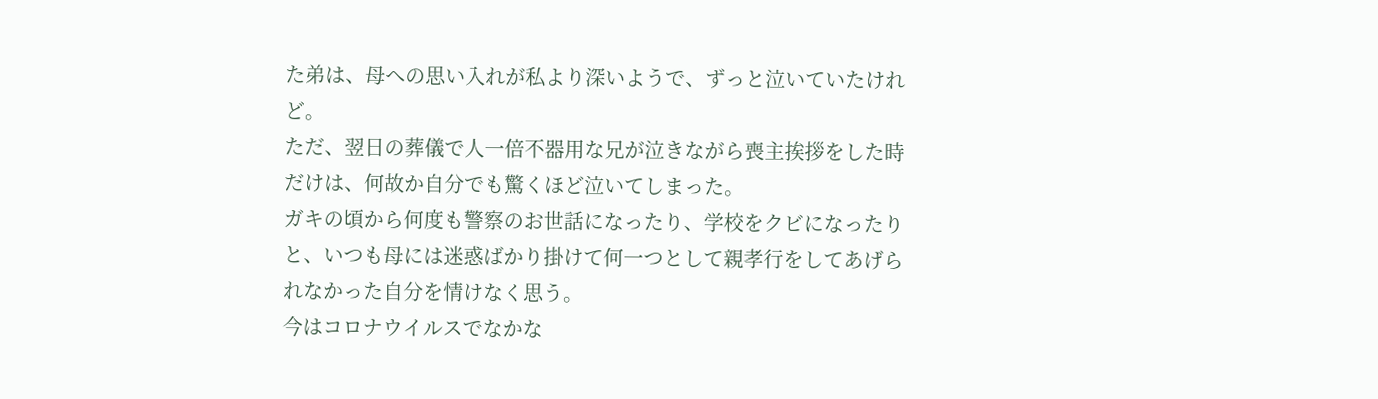た弟は、母への思い入れが私より深いようで、ずっと泣いていたけれど。
ただ、翌日の葬儀で人一倍不器用な兄が泣きながら喪主挨拶をした時だけは、何故か自分でも驚くほど泣いてしまった。
ガキの頃から何度も警察のお世話になったり、学校をクビになったりと、いつも母には迷惑ばかり掛けて何一つとして親孝行をしてあげられなかった自分を情けなく思う。
今はコロナウイルスでなかな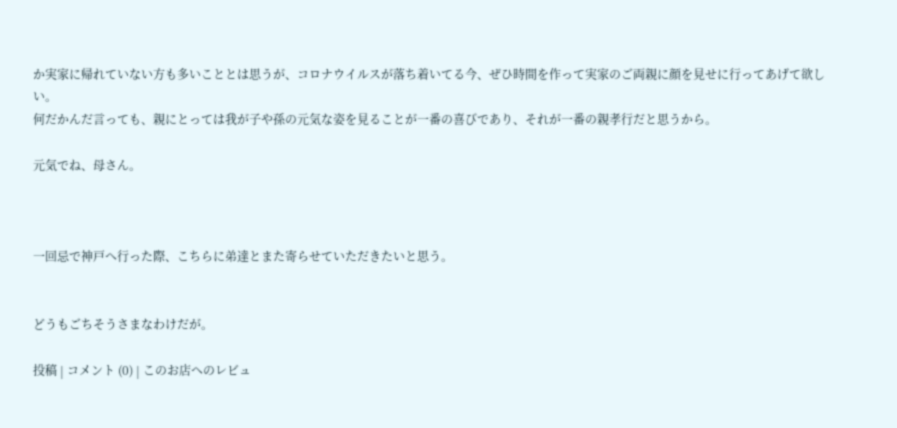か実家に帰れていない方も多いこととは思うが、コロナウイルスが落ち着いてる今、ぜひ時間を作って実家のご両親に顔を見せに行ってあげて欲しい。
何だかんだ言っても、親にとっては我が子や孫の元気な姿を見ることが一番の喜びであり、それが一番の親孝行だと思うから。

元気でね、母さん。



一回忌で神戸へ行った際、こちらに弟達とまた寄らせていただきたいと思う。


どうもごちそうさまなわけだが。

投稿 | コメント (0) | このお店へのレビュ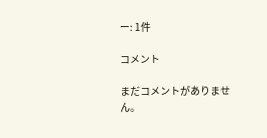ー: 1件

コメント

まだコメントがありません。